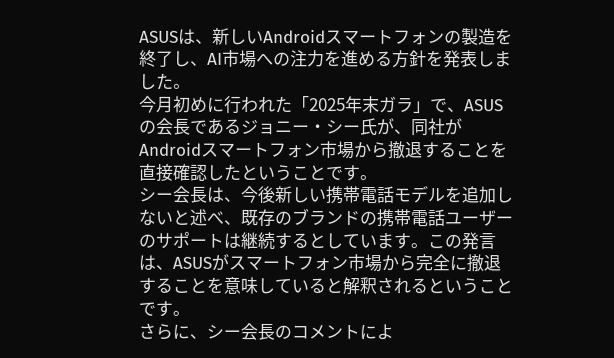ASUSは、新しいAndroidスマートフォンの製造を終了し、AI市場への注力を進める方針を発表しました。
今月初めに行われた「2025年末ガラ」で、ASUSの会長であるジョニー・シー氏が、同社がAndroidスマートフォン市場から撤退することを直接確認したということです。
シー会長は、今後新しい携帯電話モデルを追加しないと述べ、既存のブランドの携帯電話ユーザーのサポートは継続するとしています。この発言は、ASUSがスマートフォン市場から完全に撤退することを意味していると解釈されるということです。
さらに、シー会長のコメントによ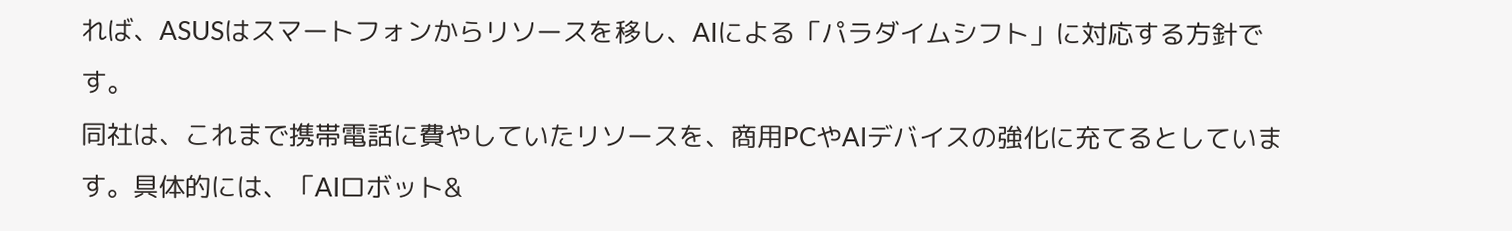れば、ASUSはスマートフォンからリソースを移し、AIによる「パラダイムシフト」に対応する方針です。
同社は、これまで携帯電話に費やしていたリソースを、商用PCやAIデバイスの強化に充てるとしています。具体的には、「AIロボット&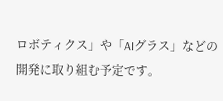ロボティクス」や「AIグラス」などの開発に取り組む予定です。